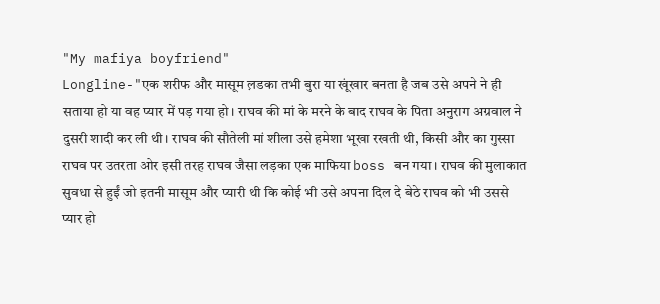"My mafiya boyfriend"
Longline-"एक शरीफ और मासूम ल़डका तभी बुरा या खूंखार बनता है जब उसे अपने ने ही सताया हो या वह प्यार में पड़ गया हो। राघव की मां के मरने के बाद राघव के पिता अनुराग अग्रवाल ने दुसरी शादी कर ली थी। राघव की सौतेली मां शीला उसे हमेशा भूखा रखती थी, किसी और का गुस्सा राघव पर उतरता ओर इसी तरह राघव जैसा लड़का एक माफिया boss बन गया। राघव की मुलाकात सुवधा से हुईं जो इतनी मासूम और प्यारी थी कि कोई भी उसे अपना दिल दे बेठे राघव को भी उससे प्यार हो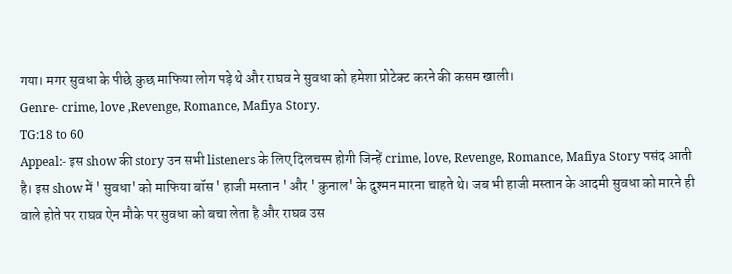गया। मगर सुवधा के पीछे कुछ माफिया लोग पड़े थे और राघव ने सुवधा को हमेशा प्रोटेक्ट करने की कसम खाली।
Genre- crime, love ,Revenge, Romance, Mafiya Story.
TG:18 to 60
Appeal:- इस show की story उन सभी listeners के लिए दिलचस्प होगी जिन्हें crime, love, Revenge, Romance, Mafiya Story पसंद आती है। इस show में ' सुवधा' को माफिया बॉस ' हाजी मस्तान ' और ' कुनाल' के दुश्मन मारना चाहते थे। जब भी हाजी मस्तान के आदमी सुवधा को मारने ही वाले होते पर राघव ऐन मौके पर सुवधा को बचा लेता है और राघव उस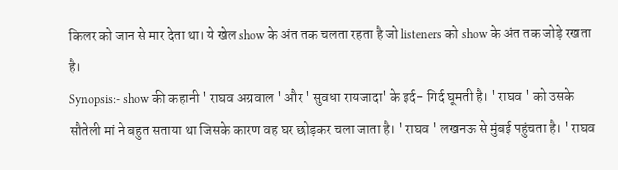किलर को जान से मार देता था। ये खेल show के अंत तक चलता रहता है जो listeners को show के अंत तक जोड़े रखता है।
Synopsis:- show की कहानी ' राघव अग्रवाल ' और ' सुवधा रायजादा' के इर्द- गिर्द घूमती है। ' राघव ' को उसके सौतेली मां ने बहुत सताया था जिसके कारण वह घर छोड़कर चला जाता है। ' राघव ' लखनऊ से मुंबई पहुंचता है। ' राघव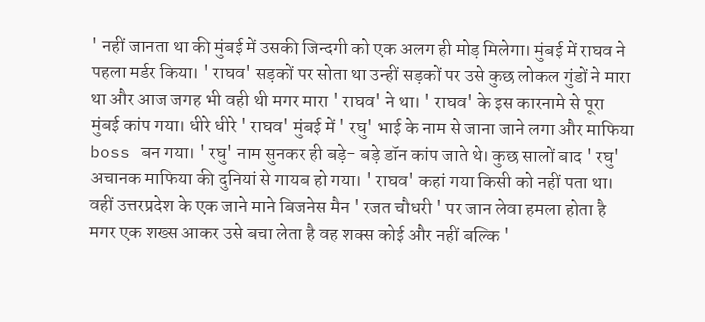' नहीं जानता था की मुंबई में उसकी जिन्दगी को एक अलग ही मोड़ मिलेगा। मुंबई में राघव ने पहला मर्डर किया। ' राघव' सड़कों पर सोता था उन्हीं सड़कों पर उसे कुछ लोकल गुंडों ने मारा था और आज जगह भी वही थी मगर मारा ' राघव' ने था। ' राघव' के इस कारनामे से पूरा मुंबई कांप गया। धीरे धीरे ' राघव' मुंबई में ' रघु' भाई के नाम से जाना जाने लगा और माफिया boss बन गया। ' रघु' नाम सुनकर ही बड़े- बड़े डॉन कांप जाते थे। कुछ सालों बाद ' रघु' अचानक माफिया की दुनियां से गायब हो गया। ' राघव' कहां गया किसी को नहीं पता था।
वहीं उत्तरप्रदेश के एक जाने माने बिजनेस मैन ' रजत चौधरी ' पर जान लेवा हमला होता है मगर एक शख्स आकर उसे बचा लेता है वह शक्स कोई और नहीं बल्कि '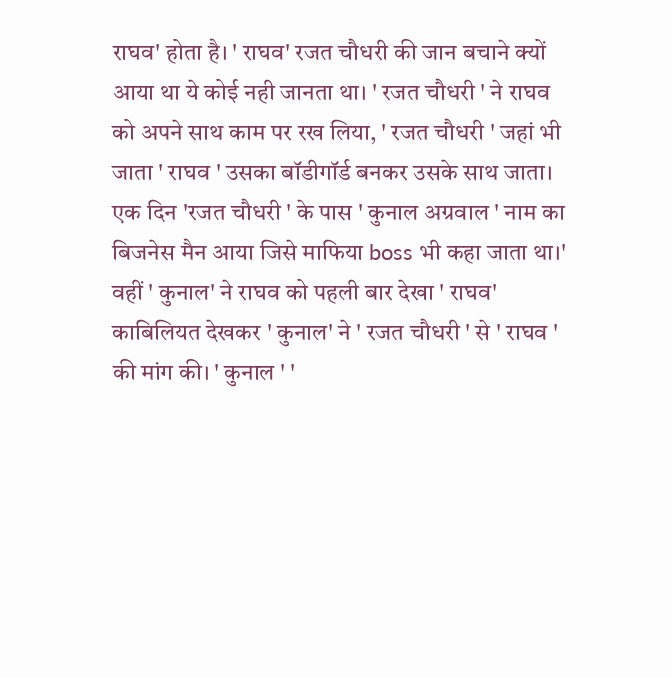राघव' होता है। ' राघव' रजत चौधरी की जान बचाने क्यों आया था ये कोई नही जानता था। ' रजत चौधरी ' ने राघव को अपने साथ काम पर रख लिया, ' रजत चौधरी ' जहां भी जाता ' राघव ' उसका बॉडीगॉर्ड बनकर उसके साथ जाता। एक दिन 'रजत चौधरी ' के पास ' कुनाल अग्रवाल ' नाम का बिजनेस मैन आया जिसे माफिया boss भी कहा जाता था।' वहीं ' कुनाल' ने राघव को पहली बार देखा ' राघव' काबिलियत देखकर ' कुनाल' ने ' रजत चौधरी ' से ' राघव ' की मांग की। ' कुनाल ' '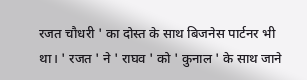रजत चौधरी ' का दोस्त के साथ बिजनेस पार्टनर भी था। ' रजत ' ने ' राघव ' को ' कुनाल ' के साथ जाने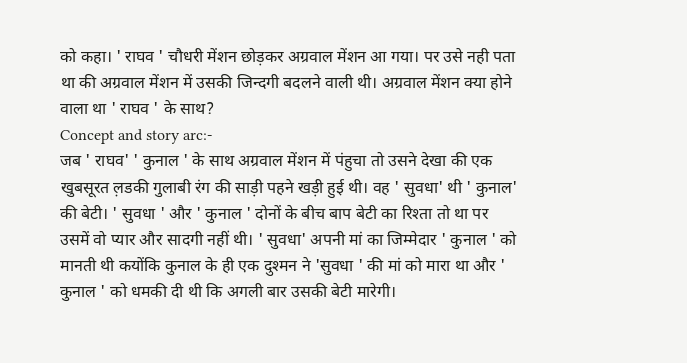को कहा। ' राघव ' चौधरी मेंशन छोड़कर अग्रवाल मेंशन आ गया। पर उसे नही पता था की अग्रवाल मेंशन में उसकी जिन्दगी बदलने वाली थी। अग्रवाल मेंशन क्या होने वाला था ' राघव ' के साथ?
Concept and story arc:-
जब ' राघव' ' कुनाल ' के साथ अग्रवाल मेंशन में पंहुचा तो उसने देखा की एक खुबसूरत ल़डकी गुलाबी रंग की साड़ी पहने खड़ी हुई थी। वह ' सुवधा' थी ' कुनाल' की बेटी। ' सुवधा ' और ' कुनाल ' दोनों के बीच बाप बेटी का रिश्ता तो था पर उसमें वो प्यार और सादगी नहीं थी। ' सुवधा' अपनी मां का जिम्मेदार ' कुनाल ' को मानती थी कयोंकि कुनाल के ही एक दुश्मन ने 'सुवधा ' की मां को मारा था और ' कुनाल ' को धमकी दी थी कि अगली बार उसकी बेटी मारेगी।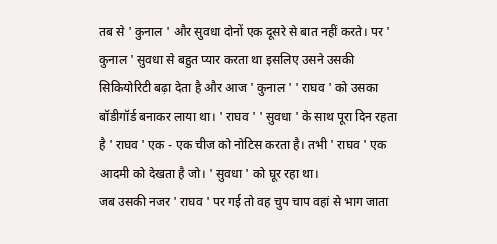तब से ' कुनाल ' और सुवधा दोनों एक दूसरे से बात नहीं करते। पर ' कुनाल ' सुवधा से बहुत प्यार करता था इसलिए उसने उसकी सिकियोरिटी बढ़ा देता है और आज ' कुनाल ' ' राघव ' को उसका बॉडीगॉर्ड बनाकर लाया था। ' राघव ' ' सुवधा ' के साथ पूरा दिन रहता है ' राघव ' एक - एक चीज को नोटिस करता है। तभी ' राघव ' एक आदमी को देखता है जो। ' सुवधा ' को घूर रहा था।
जब उसकी नजर ' राघव ' पर गई तो वह चुप चाप वहां से भाग जाता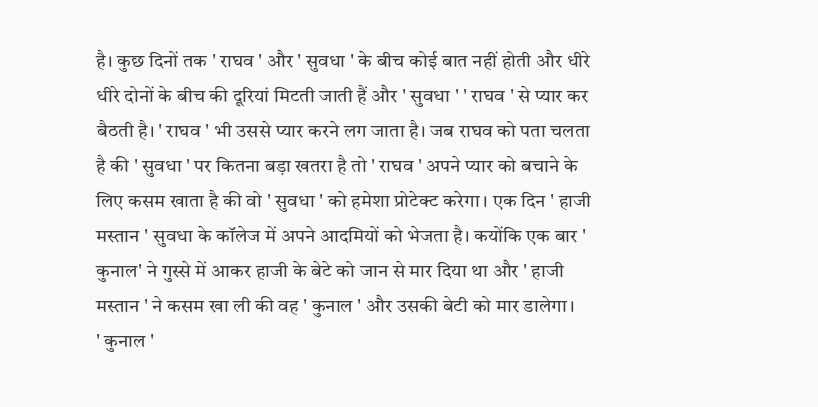है। कुछ दिनों तक ' राघव ' और ' सुवधा ' के बीच कोई बात नहीं होती और धीरे धीरे दोनों के बीच की दूरियां मिटती जाती हैं और ' सुवधा ' ' राघव ' से प्यार कर बैठती है। ' राघव ' भी उससे प्यार करने लग जाता है। जब राघव को पता चलता है की ' सुवधा ' पर कितना बड़ा खतरा है तो ' राघव ' अपने प्यार को बचाने के लिए कसम खाता है की वो ' सुवधा ' को हमेशा प्रोटेक्ट करेगा। एक दिन ' हाजी मस्तान ' सुवधा के कॉलेज में अपने आदमियों को भेजता है। कयोंकि एक बार ' कुनाल' ने गुस्से में आकर हाजी के बेटे को जान से मार दिया था और ' हाजी मस्तान ' ने कसम खा ली की वह ' कुनाल ' और उसकी बेटी को मार डालेगा।
' कुनाल '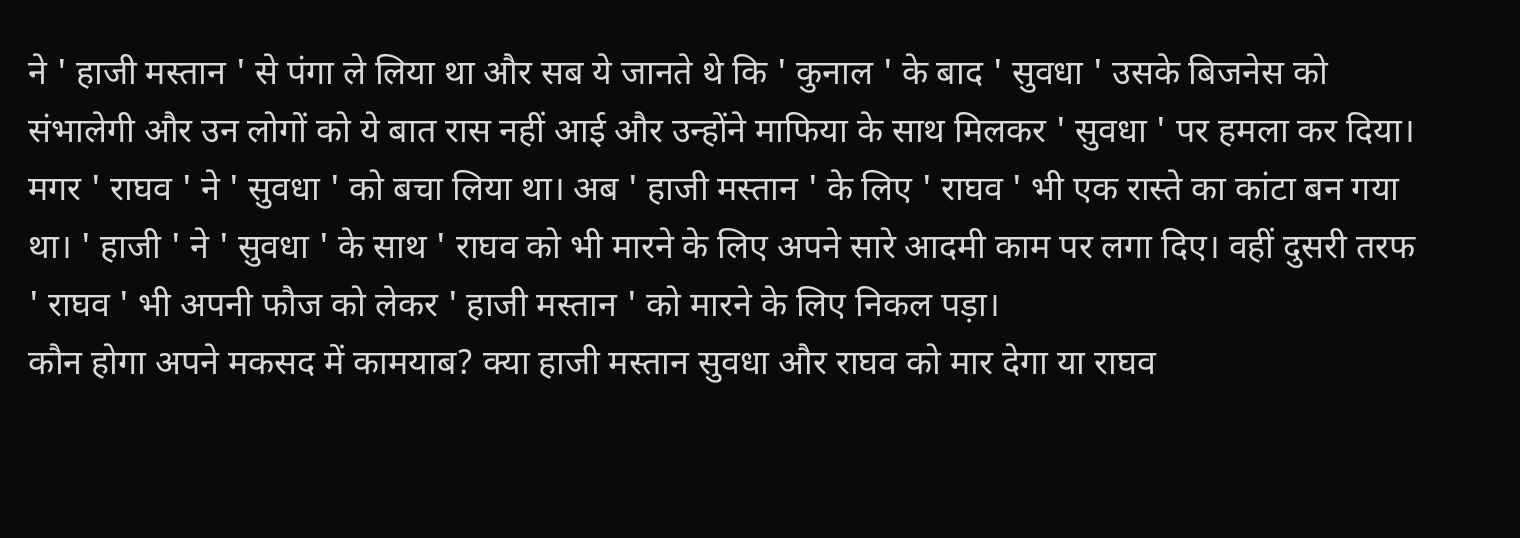ने ' हाजी मस्तान ' से पंगा ले लिया था और सब ये जानते थे कि ' कुनाल ' के बाद ' सुवधा ' उसके बिजनेस को संभालेगी और उन लोगों को ये बात रास नहीं आई और उन्होंने माफिया के साथ मिलकर ' सुवधा ' पर हमला कर दिया। मगर ' राघव ' ने ' सुवधा ' को बचा लिया था। अब ' हाजी मस्तान ' के लिए ' राघव ' भी एक रास्ते का कांटा बन गया था। ' हाजी ' ने ' सुवधा ' के साथ ' राघव को भी मारने के लिए अपने सारे आदमी काम पर लगा दिए। वहीं दुसरी तरफ ' राघव ' भी अपनी फौज को लेकर ' हाजी मस्तान ' को मारने के लिए निकल पड़ा।
कौन होगा अपने मकसद में कामयाब? क्या हाजी मस्तान सुवधा और राघव को मार देगा या राघव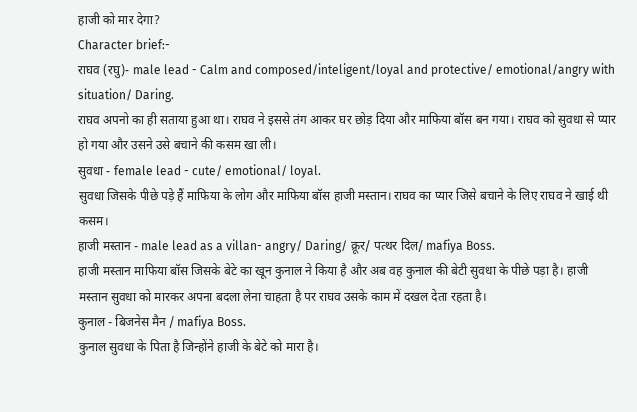हाजी को मार देगा?
Character brief:-
राघव (रघु)- male lead - Calm and composed/inteligent/loyal and protective/ emotional/angry with situation/ Daring.
राघव अपनो का ही सताया हुआ था। राघव ने इससे तंग आकर घर छोड़ दिया और माफिया बॉस बन गया। राघव को सुवधा से प्यार हो गया और उसने उसे बचाने की कसम खा ली।
सुवधा - female lead - cute/ emotional/ loyal.
सुवधा जिसके पीछे पड़े हैं माफिया के लोग और माफिया बॉस हाजी मस्तान। राघव का प्यार जिसे बचाने के लिए राघव ने खाई थी कसम।
हाजी मस्तान - male lead as a villan- angry/ Daring/ क्रूर/ पत्थर दिल/ mafiya Boss.
हाजी मस्तान माफिया बॉस जिसके बेटे का खून कुनाल ने किया है और अब वह कुनाल की बेटी सुवधा के पीछे पड़ा है। हाजी मस्तान सुवधा को मारकर अपना बदला लेना चाहता है पर राघव उसके काम में दखल देता रहता है।
कुनाल - बिजनेस मैन / mafiya Boss.
कुनाल सुवधा के पिता है जिन्होंने हाजी के बेटे को मारा है।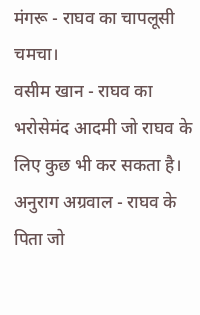मंगरू - राघव का चापलूसी चमचा।
वसीम खान - राघव का भरोसेमंद आदमी जो राघव के लिए कुछ भी कर सकता है।
अनुराग अग्रवाल - राघव के पिता जो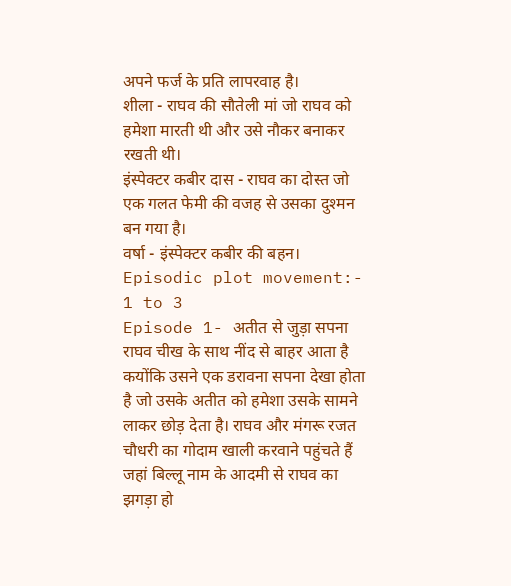अपने फर्ज के प्रति लापरवाह है।
शीला - राघव की सौतेली मां जो राघव को हमेशा मारती थी और उसे नौकर बनाकर रखती थी।
इंस्पेक्टर कबीर दास - राघव का दोस्त जो एक गलत फेमी की वजह से उसका दुश्मन बन गया है।
वर्षा - इंस्पेक्टर कबीर की बहन।
Episodic plot movement:- 1 to 3
Episode 1- अतीत से जुड़ा सपना
राघव चीख के साथ नींद से बाहर आता है कयोंकि उसने एक डरावना सपना देखा होता है जो उसके अतीत को हमेशा उसके सामने लाकर छोड़ देता है। राघव और मंगरू रजत चौधरी का गोदाम खाली करवाने पहुंचते हैं जहां बिल्लू नाम के आदमी से राघव का झगड़ा हो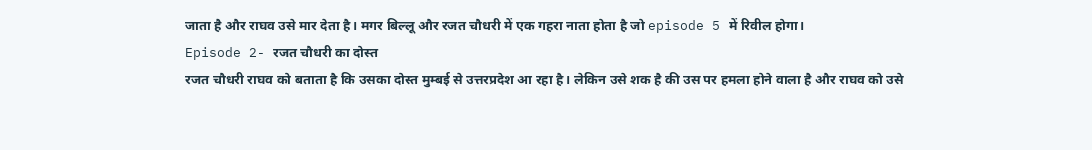जाता है और राघव उसे मार देता है। मगर बिल्लू और रजत चौधरी में एक गहरा नाता होता है जो episode 5 में रिवील होगा।
Episode 2- रजत चौधरी का दोस्त
रजत चौधरी राघव को बताता है कि उसका दोस्त मुम्बई से उत्तरप्रदेश आ रहा है। लेकिन उसे शक है की उस पर हमला होने वाला है और राघव को उसे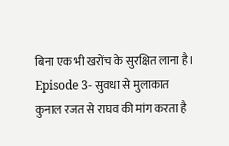बिना एक भी खरोंच के सुरक्षित लाना है।
Episode 3- सुवधा से मुलाकात
कुनाल रजत से राघव की मांग करता है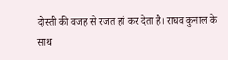दोस्ती की वजह से रजत हां कर देता है। राघव कुनाल के साथ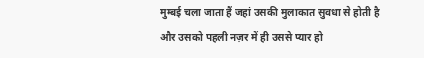मुम्बई चला जाता हैं जहां उसकी मुलाकात सुवधा से होती है और उसको पहली नज़र में ही उससे प्यार हो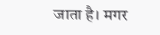जाता है। मगर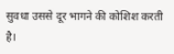सुवधा उससे दूर भागने की कोशिश करती है।